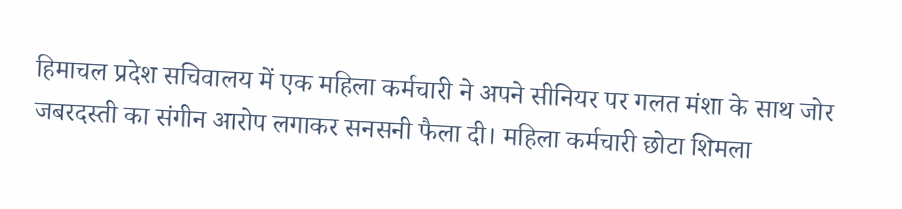हिमाचल प्रदेश सचिवालय में एक महिला कर्मचारी ने अपने सीनियर पर गलत मंशा के साथ जोर जबरदस्ती का संगीन आरोप लगाकर सनसनी फैला दी। महिला कर्मचारी छोटा शिमला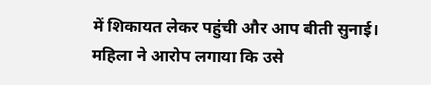में शिकायत लेकर पहुंची और आप बीती सुनाई।
महिला ने आरोप लगाया कि उसे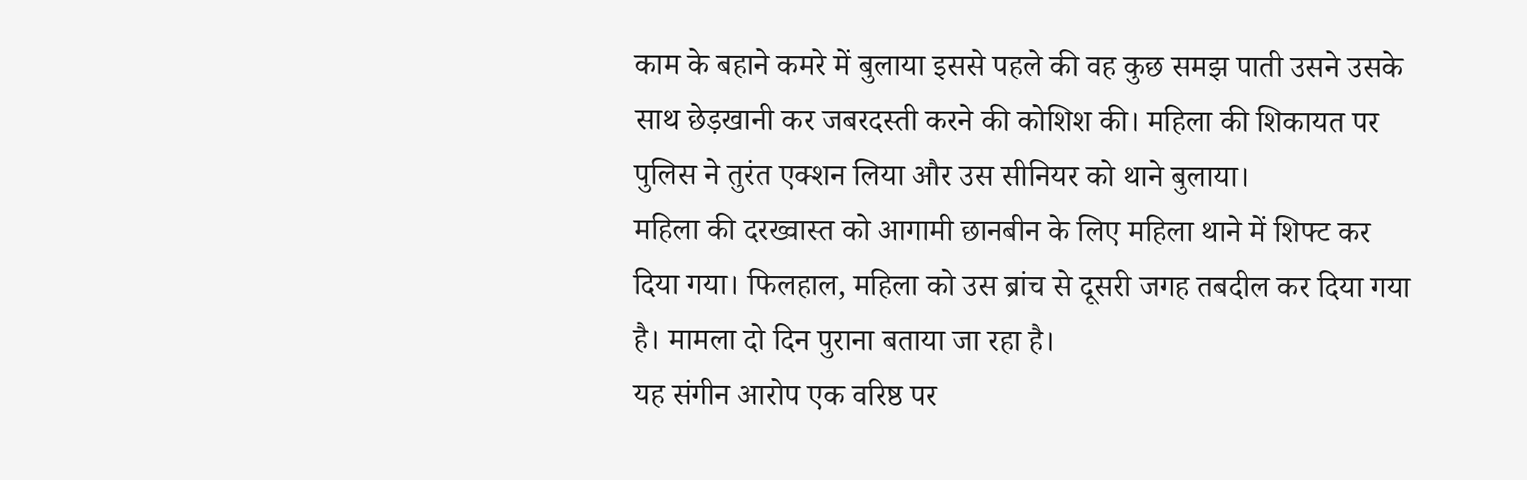काम के बहाने कमरे में बुलाया इससे पहले की वह कुछ समझ पाती उसने उसके साथ छेड़खानी कर जबरदस्ती करने की कोशिश की। महिला की शिकायत पर पुलिस ने तुरंत एक्शन लिया और उस सीनियर को थाने बुलाया।
महिला की दरख्वास्त को आगामी छानबीन के लिए महिला थाने में शिफ्ट कर दिया गया। फिलहाल, महिला को उस ब्रांच से दूसरी जगह तबदील कर दिया गया है। मामला दो दिन पुराना बताया जा रहा है।
यह संगीन आरोप एक वरिष्ठ पर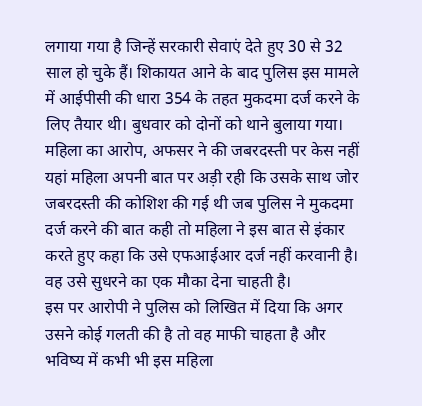लगाया गया है जिन्हें सरकारी सेवाएं देते हुए 30 से 32 साल हो चुके हैं। शिकायत आने के बाद पुलिस इस मामले में आईपीसी की धारा 354 के तहत मुकदमा दर्ज करने के लिए तैयार थी। बुधवार को दोनों को थाने बुलाया गया।
महिला का आरोप, अफसर ने की जबरदस्ती पर केस नहीं
यहां महिला अपनी बात पर अड़ी रही कि उसके साथ जोर जबरदस्ती की कोशिश की गई थी जब पुलिस ने मुकदमा दर्ज करने की बात कही तो महिला ने इस बात से इंकार करते हुए कहा कि उसे एफआईआर दर्ज नहीं करवानी है। वह उसे सुधरने का एक मौका देना चाहती है।
इस पर आरोपी ने पुलिस को लिखित में दिया कि अगर उसने कोई गलती की है तो वह माफी चाहता है और भविष्य में कभी भी इस महिला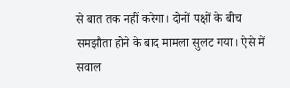से बात तक नहीं करेगा। दोनों पक्षों के बीच समझौता होने के बाद मामला सुलट गया। ऐसे में सवाल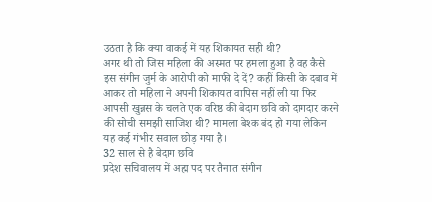उठता है कि क्या वाकई में यह शिकायत सही थी?
अगर थी तो जिस महिला की अस्मत पर हमला हुआ है वह कैसे इस संगीन जुर्म के आरोपी को माफी दे दें? कहीं किसी के दबाव में आकर तो महिला ने अपनी शिकायत वापिस नहीं ली या फिर आपसी खुन्नस के चलते एक वरिष्ठ की बेदाग छवि को दागदार करने की सोची समझी साजिश थी? मामला बेश्क बंद हो गया लेकिन यह कई गंभीर सवाल छोड़ गया है।
32 साल से है बेदाग छवि
प्रदेश सचिवालय में अह्म पद पर तैनात संगीन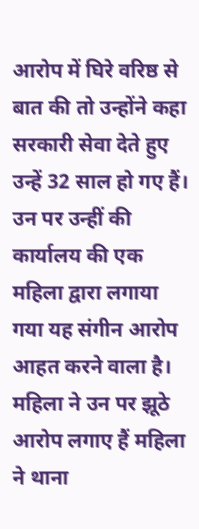आरोप में घिरे वरिष्ठ से बात की तो उन्होंने कहा सरकारी सेवा देते हुए उन्हें 32 साल हो गए हैं। उन पर उन्हीं की कार्यालय की एक महिला द्वारा लगाया गया यह संगीन आरोप आहत करने वाला है।
महिला ने उन पर झूठे आरोप लगाए हैं महिला ने थाना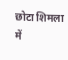छोटा शिमला में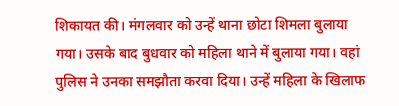शिकायत की। मंगलवार को उन्हें थाना छोटा शिमला बुलाया गया। उसके बाद बुधवार को महिला थाने में बुलाया गया। वहां पुलिस ने उनका समझौता करवा दिया। उन्हें महिला के खिलाफ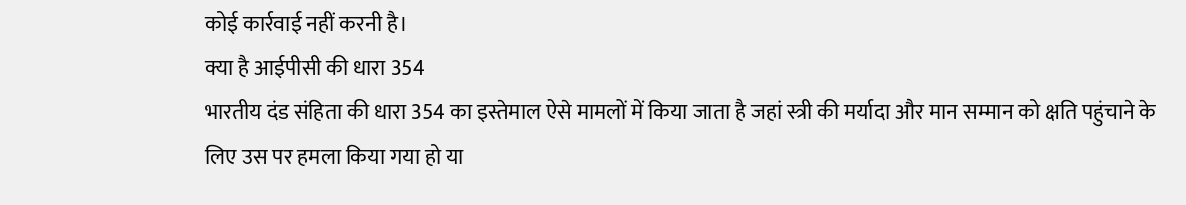कोई कार्रवाई नहीं करनी है।
क्या है आईपीसी की धारा 354
भारतीय दंड संहिता की धारा 354 का इस्तेमाल ऐसे मामलों में किया जाता है जहां स्त्री की मर्यादा और मान सम्मान को क्षति पहुंचाने के लिए उस पर हमला किया गया हो या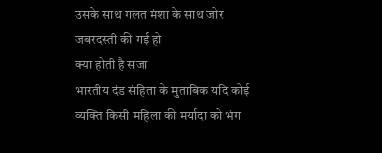उसके साथ गलत मंशा के साथ जोर जबरदस्ती की गई हो
क्या होती है सजा
भारतीय दंड संहिता के मुताबिक यदि कोई व्यक्ति किसी महिला की मर्यादा को भंग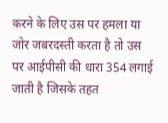करने के लिए उस पर हमला या जोर जबरदस्ती करता है तो उस पर आईपीसी की धारा 354 लगाई जाती है जिसके तहत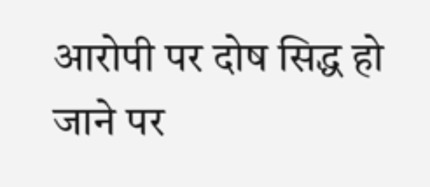आरोपी पर दोष सिद्ध हो जाने पर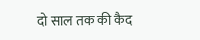दो साल तक की कैद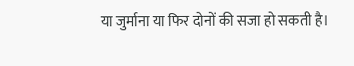या जुर्माना या फिर दोनों की सजा हो सकती है।